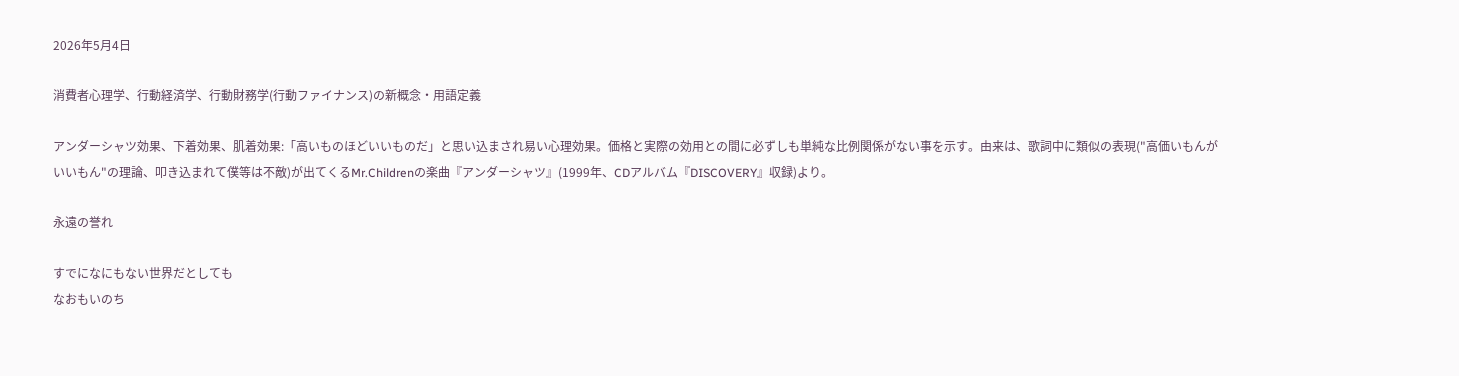2026年5月4日

消費者心理学、行動経済学、行動財務学(行動ファイナンス)の新概念・用語定義

アンダーシャツ効果、下着効果、肌着効果:「高いものほどいいものだ」と思い込まされ易い心理効果。価格と実際の効用との間に必ずしも単純な比例関係がない事を示す。由来は、歌詞中に類似の表現("高価いもんがいいもん"の理論、叩き込まれて僕等は不敵)が出てくるMr.Childrenの楽曲『アンダーシャツ』(1999年、CDアルバム『DISCOVERY』収録)より。

永遠の誉れ

すでになにもない世界だとしても
なおもいのち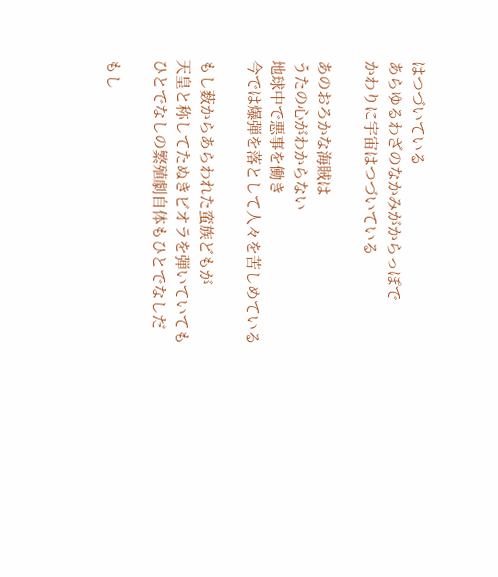はつづいている
あらゆるわざのなかみがからっぽで
かわりに宇宙はつづいている

あのおろかな海賊は
うたの心がわからない
地球中で悪事を働き
今では爆弾を落として人々を苦しめている

もし薮からあらわれた蛮族どもが
天皇と称してたぬきビオラを弾いていても
ひとでなしの繁殖劇自体もひとでなしだ

もし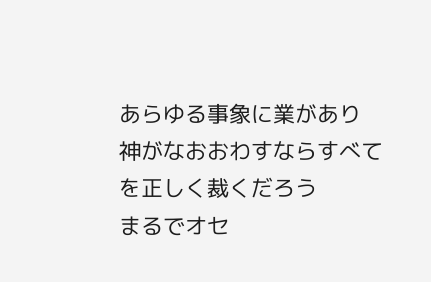あらゆる事象に業があり
神がなおおわすならすべてを正しく裁くだろう
まるでオセ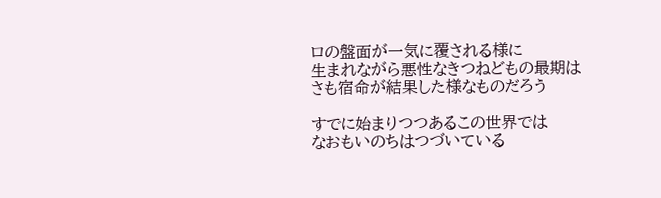ロの盤面が一気に覆される様に
生まれながら悪性なきつねどもの最期は
さも宿命が結果した様なものだろう

すでに始まりつつあるこの世界では
なおもいのちはつづいている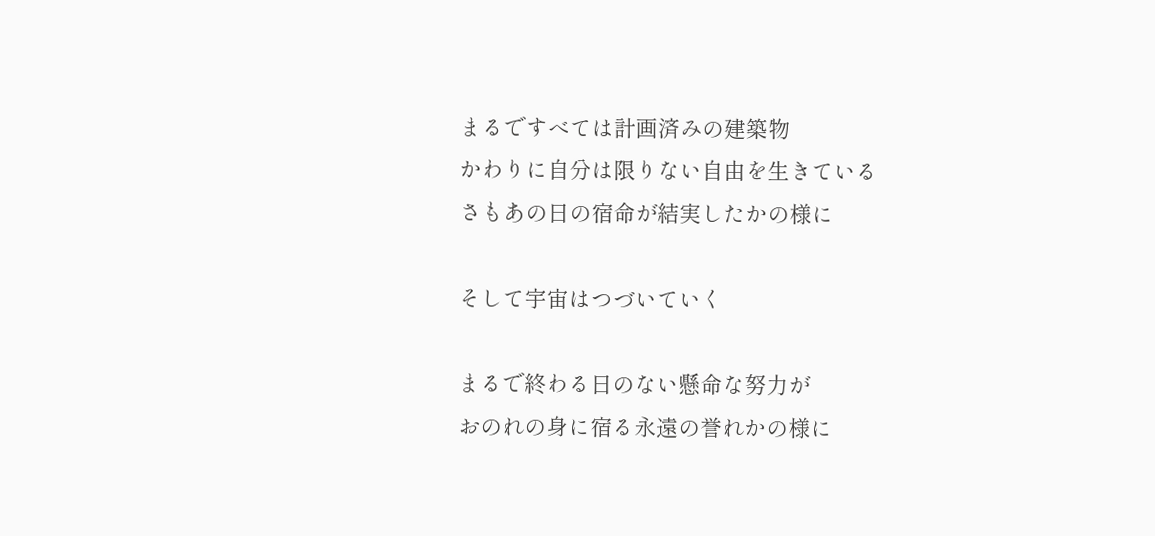まるですべては計画済みの建築物
かわりに自分は限りない自由を生きている
さもあの日の宿命が結実したかの様に

そして宇宙はつづいていく

まるで終わる日のない懸命な努力が
おのれの身に宿る永遠の誉れかの様に